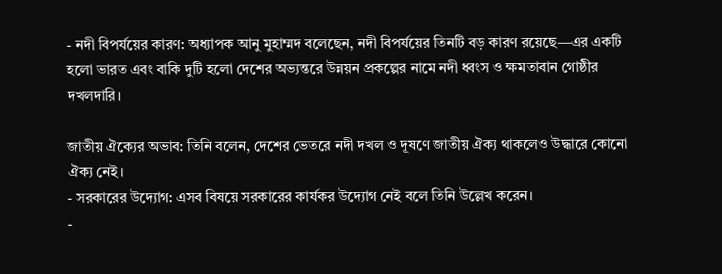- নদী বিপর্যয়ের কারণ: অধ্যাপক আনু মুহাম্মদ বলেছেন, নদী বিপর্যয়ের তিনটি বড় কারণ রয়েছে—এর একটি হলো ভারত এবং বাকি দুটি হলো দেশের অভ্যন্তরে উন্নয়ন প্রকল্পের নামে নদী ধ্বংস ও ক্ষমতাবান গোষ্ঠীর দখলদারি।

জাতীয় ঐক্যের অভাব: তিনি বলেন, দেশের ভেতরে নদী দখল ও দূষণে জাতীয় ঐক্য থাকলেও উদ্ধারে কোনো ঐক্য নেই।
- সরকারের উদ্যোগ: এসব বিষয়ে সরকারের কার্যকর উদ্যোগ নেই বলে তিনি উল্লেখ করেন।
-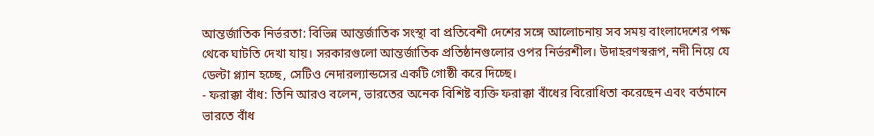আন্তর্জাতিক নির্ভরতা: বিভিন্ন আন্তর্জাতিক সংস্থা বা প্রতিবেশী দেশের সঙ্গে আলোচনায় সব সময় বাংলাদেশের পক্ষ থেকে ঘাটতি দেখা যায়। সরকারগুলো আন্তর্জাতিক প্রতিষ্ঠানগুলোর ওপর নির্ভরশীল। উদাহরণস্বরূপ, নদী নিয়ে যে ডেল্টা প্ল্যান হচ্ছে, সেটিও নেদারল্যান্ডসের একটি গোষ্ঠী করে দিচ্ছে।
- ফরাক্কা বাঁধ: তিনি আরও বলেন, ভারতের অনেক বিশিষ্ট ব্যক্তি ফরাক্কা বাঁধের বিরোধিতা করেছেন এবং বর্তমানে ভারতে বাঁধ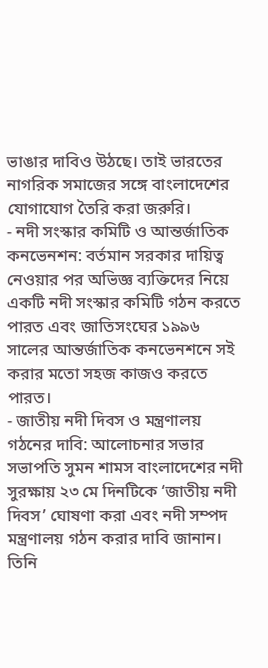ভাঙার দাবিও উঠছে। তাই ভারতের নাগরিক সমাজের সঙ্গে বাংলাদেশের যোগাযোগ তৈরি করা জরুরি।
- নদী সংস্কার কমিটি ও আন্তর্জাতিক কনভেনশন: বর্তমান সরকার দায়িত্ব নেওয়ার পর অভিজ্ঞ ব্যক্তিদের নিয়ে একটি নদী সংস্কার কমিটি গঠন করতে পারত এবং জাতিসংঘের ১৯৯৬ সালের আন্তর্জাতিক কনভেনশনে সই করার মতো সহজ কাজও করতে পারত।
- জাতীয় নদী দিবস ও মন্ত্রণালয় গঠনের দাবি: আলোচনার সভার সভাপতি সুমন শামস বাংলাদেশের নদী সুরক্ষায় ২৩ মে দিনটিকে ‘জাতীয় নদী দিবস’ ঘোষণা করা এবং নদী সম্পদ মন্ত্রণালয় গঠন করার দাবি জানান। তিনি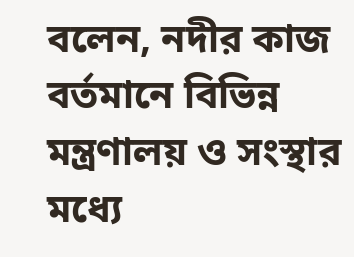বলেন, নদীর কাজ বর্তমানে বিভিন্ন মন্ত্রণালয় ও সংস্থার মধ্যে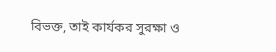বিভক্ত, তাই কার্যকর সুরক্ষা ও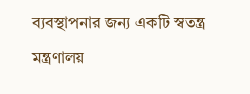ব্যবস্থাপনার জন্য একটি স্বতন্ত্র মন্ত্রণালয়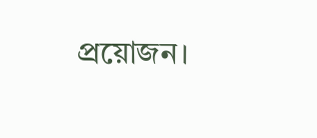প্রয়োজন।